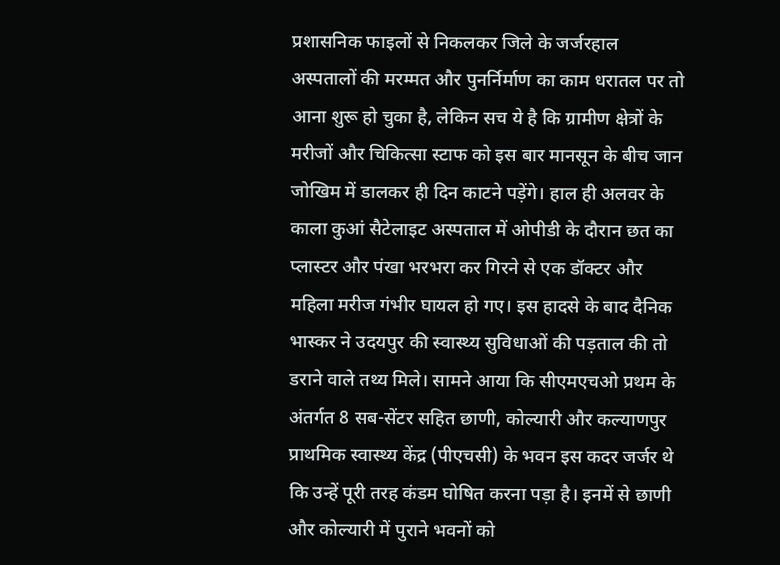प्रशासनिक फाइलों से निकलकर जिले के जर्जरहाल अस्पतालों की मरम्मत और पुनर्निर्माण का काम धरातल पर तो आना शुरू हो चुका है, लेकिन सच ये है कि ग्रामीण क्षेत्रों के मरीजों और चिकित्सा स्टाफ को इस बार मानसून के बीच जान जोखिम में डालकर ही दिन काटने पड़ेंगे। हाल ही अलवर के काला कुआं सैटेलाइट अस्पताल में ओपीडी के दौरान छत का प्लास्टर और पंखा भरभरा कर गिरने से एक डॉक्टर और महिला मरीज गंभीर घायल हो गए। इस हादसे के बाद दैनिक भास्कर ने उदयपुर की स्वास्थ्य सुविधाओं की पड़ताल की तो डराने वाले तथ्य मिले। सामने आया कि सीएमएचओ प्रथम के अंतर्गत 8 सब-सेंटर सहित छाणी, कोल्यारी और कल्याणपुर प्राथमिक स्वास्थ्य केंद्र (पीएचसी) के भवन इस कदर जर्जर थे कि उन्हें पूरी तरह कंडम घोषित करना पड़ा है। इनमें से छाणी और कोल्यारी में पुराने भवनों को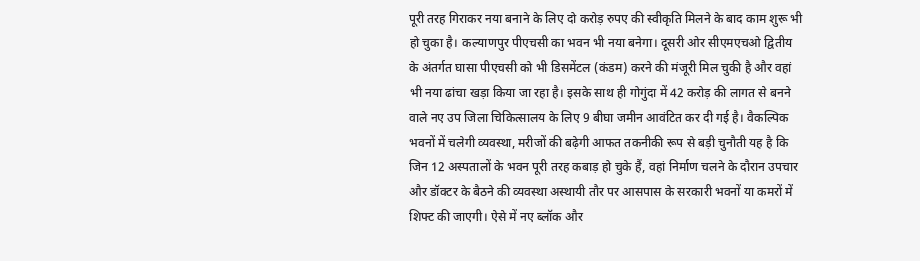पूरी तरह गिराकर नया बनाने के लिए दो करोड़ रुपए की स्वीकृति मिलने के बाद काम शुरू भी हो चुका है। कल्याणपुर पीएचसी का भवन भी नया बनेगा। दूसरी ओर सीएमएचओ द्वितीय के अंतर्गत घासा पीएचसी को भी डिसमेंटल (कंडम) करने की मंजूरी मिल चुकी है और वहां भी नया ढांचा खड़ा किया जा रहा है। इसके साथ ही गोगुंदा में 42 करोड़ की लागत से बनने वाले नए उप जिला चिकित्सालय के लिए 9 बीघा जमीन आवंटित कर दी गई है। वैकल्पिक भवनों में चलेगी व्यवस्था, मरीजों की बढ़ेगी आफत तकनीकी रूप से बड़ी चुनौती यह है कि जिन 12 अस्पतालों के भवन पूरी तरह कबाड़ हो चुके हैं, वहां निर्माण चलने के दौरान उपचार और डॉक्टर के बैठने की व्यवस्था अस्थायी तौर पर आसपास के सरकारी भवनों या कमरों में शिफ्ट की जाएगी। ऐसे में नए ब्लॉक और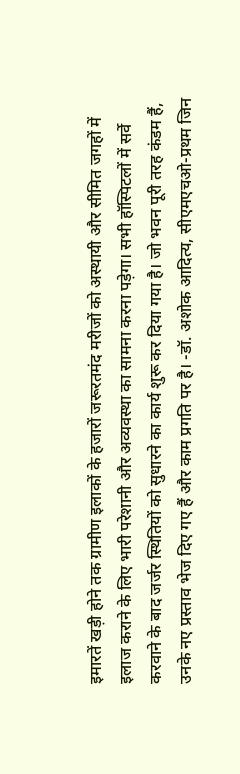इमारतें खड़ी होने तक ग्रामीण इलाकों के हजारों जरूरतमंद मरीजों को अस्थायी और सीमित जगहों में इलाज कराने के लिए भारी परेशानी और अव्यवस्था का सामना करना पड़ेगा। सभी हॉस्पिटलों में सर्वे करवाने के बाद जर्जर स्थितियों को सुधारने का कार्य शुरू कर दिया गया है। जो भवन पूरी तरह कंडम हैं, उनके नए प्रस्ताव भेज दिए गए हैं और काम प्रगति पर है। -डॉ. अशोक आदित्य, सीएमएचओ-प्रथम जिन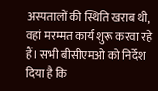अस्पतालों की स्थिति खराब थी, वहां मरम्मत कार्य शुरू करवा रहे हैं। सभी बीसीएमओ को निर्देश दिया है कि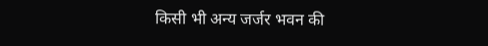किसी भी अन्य जर्जर भवन की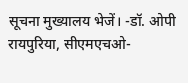सूचना मुख्यालय भेजें। -डॉ. ओपी रायपुरिया, सीएमएचओ-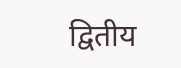द्वितीय